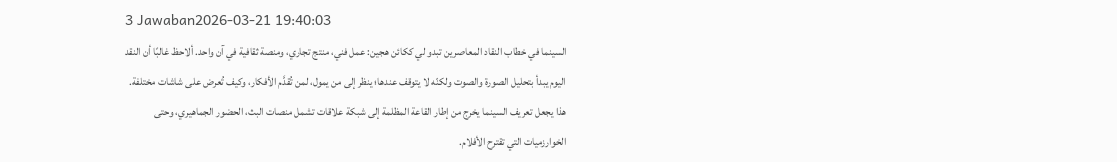3 Jawaban2026-03-21 19:40:03
السينما في خطاب النقاد المعاصرين تبدو لي ككائن هجين: عمل فني، منتج تجاري، ومنصة ثقافية في آن واحد. ألاحظ غالبًا أن النقد اليوم يبدأ بتحليل الصورة والصوت ولكنّه لا يتوقف عندها؛ ينظر إلى من يمول، لمن تُقدَّم الأفكار، وكيف تُعرض على شاشات مختلفة. هذا يجعل تعريف السينما يخرج من إطار القاعة المظلمة إلى شبكة علاقات تشمل منصات البث، الحضور الجماهيري، وحتى الخوارزميات التي تقترح الأفلام.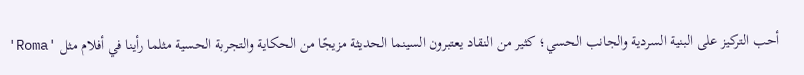أحب التركيز على البنية السردية والجانب الحسي؛ كثير من النقاد يعتبرون السينما الحديثة مزيجًا من الحكاية والتجربة الحسية مثلما رأينا في أفلام مثل 'Roma'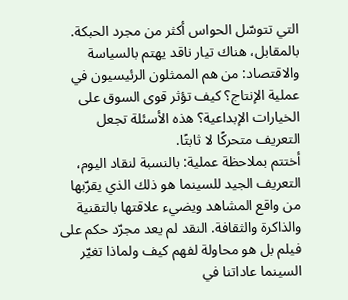التي تتوسّل الحواس أكثر من مجرد الحبكة. بالمقابل، هناك تيار ناقد يهتم بالسياسة والاقتصاد: من هم الممثلون الرئيسيون في عملية الإنتاج؟ كيف تؤثر قوى السوق على الخيارات الإبداعية؟ هذه الأسئلة تجعل التعريف متحركًا لا ثابتًا.
أختتم بملاحظة عملية: بالنسبة لنقاد اليوم، التعريف الجيد للسينما هو ذلك الذي يقرّبها من واقع المشاهد ويضيء علاقتها بالتقنية والذاكرة والثقافة. النقد لم يعد مجرّد حكم على فيلم بل هو محاولة لفهم كيف ولماذا تغيّر السينما عاداتنا في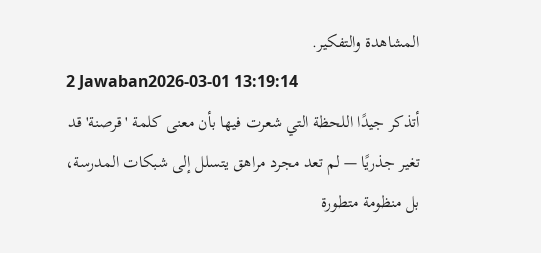المشاهدة والتفكير.
2 Jawaban2026-03-01 13:19:14
أتذكر جيدًا اللحظة التي شعرت فيها بأن معنى كلمة 'قرصنة' قد تغير جذريًا — لم تعد مجرد مراهق يتسلل إلى شبكات المدرسة، بل منظومة متطورة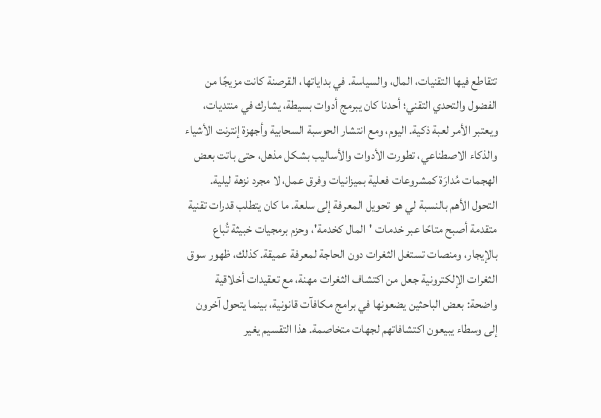تتقاطع فيها التقنيات، المال، والسياسة. في بداياتها، القرصنة كانت مزيجًا من الفضول والتحدي التقني؛ أحدنا كان يبرمج أدوات بسيطة، يشارك في منتديات، ويعتبر الأمر لعبة ذكية. اليوم، ومع انتشار الحوسبة السحابية وأجهزة إنترنت الأشياء والذكاء الاصطناعي، تطورت الأدوات والأساليب بشكل مذهل، حتى باتت بعض الهجمات مُدارَة كمشروعات فعلية بميزانيات وفرق عمل، لا مجرد نزهة ليلية.
التحول الأهم بالنسبة لي هو تحويل المعرفة إلى سلعة. ما كان يتطلب قدرات تقنية متقدمة أصبح متاحًا عبر خدمات 'المال كخدمة'، وحزم برمجيات خبيثة تُباع بالإيجار، ومنصات تستغل الثغرات دون الحاجة لمعرفة عميقة. كذلك، ظهور سوق الثغرات الإلكترونية جعل من اكتشاف الثغرات مهنة، مع تعقيدات أخلاقية واضحة: بعض الباحثين يضعونها في برامج مكافآت قانونية، بينما يتحول آخرون إلى وسطاء يبيعون اكتشافاتهم لجهات متخاصمة. هذا التقسيم يغير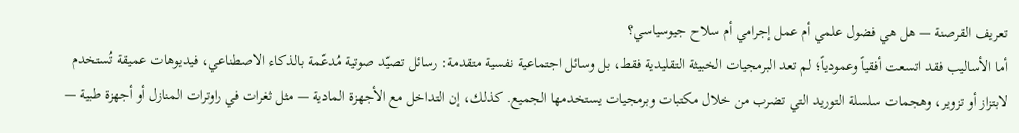تعريف القرصنة — هل هي فضول علمي أم عمل إجرامي أم سلاح جيوسياسي؟
أما الأساليب فقد اتسعت أفقياً وعمودياً؛ لم تعد البرمجيات الخبيثة التقليدية فقط، بل وسائل اجتماعية نفسية متقدمة: رسائل تصيّد صوتية مُدعّمة بالذكاء الاصطناعي، فيديوهات عميقة تُستخدم لابتزاز أو تزوير، وهجمات سلسلة التوريد التي تضرب من خلال مكتبات وبرمجيات يستخدمها الجميع. كذلك، إن التداخل مع الأجهزة المادية — مثل ثغرات في راوترات المنازل أو أجهزة طبية —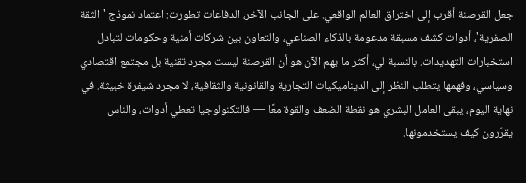جعل القرصنة أقرب إلى اختراق العالم الواقعي. على الجانب الآخر، الدفاعات تطورت: اعتماد نموذج 'الثقة الصفرية'، أدوات كشف مسبقة مدعومة بالذكاء الصناعي، والتعاون بين شركات أمنية وحكومات لتبادل استخبارات التهديدات. بالنسبة لي، أكثر ما يهم الآن هو أن القرصنة ليست مجرد تقنية بل مجتمع اقتصادي وسياسي، وفهمها يتطلب النظر إلى الديناميكيات التجارية والقانونية والثقافية، لا مجرد شيفرة خبيثة. في نهاية اليوم، يبقى العامل البشري هو نقطة الضعف والقوة معًا — فالتكنولوجيا تعطي أدوات، والناس يقرّرون كيف يستخدمونها.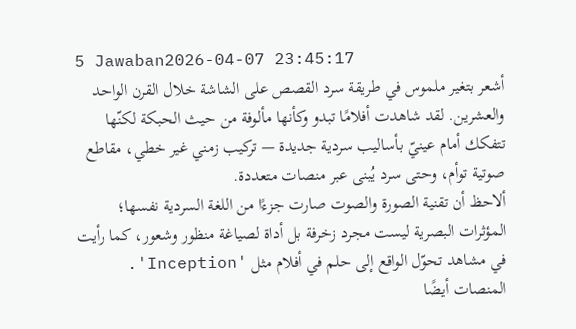5 Jawaban2026-04-07 23:45:17
أشعر بتغير ملموس في طريقة سرد القصص على الشاشة خلال القرن الواحد والعشرين. لقد شاهدت أفلامًا تبدو وكأنها مألوفة من حيث الحبكة لكنّها تتفكك أمام عينيّ بأساليب سردية جديدة — تركيب زمني غير خطي، مقاطع صوتية توأم، وحتى سرد يُبنى عبر منصات متعددة.
ألاحظ أن تقنية الصورة والصوت صارت جزءًا من اللغة السردية نفسها؛ المؤثرات البصرية ليست مجرد زخرفة بل أداة لصياغة منظور وشعور، كما رأيت في مشاهد تحوّل الواقع إلى حلم في أفلام مثل 'Inception'. المنصات أيضًا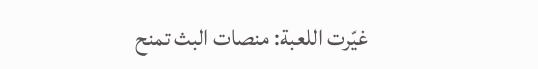غيّرت اللعبة: منصات البث تمنح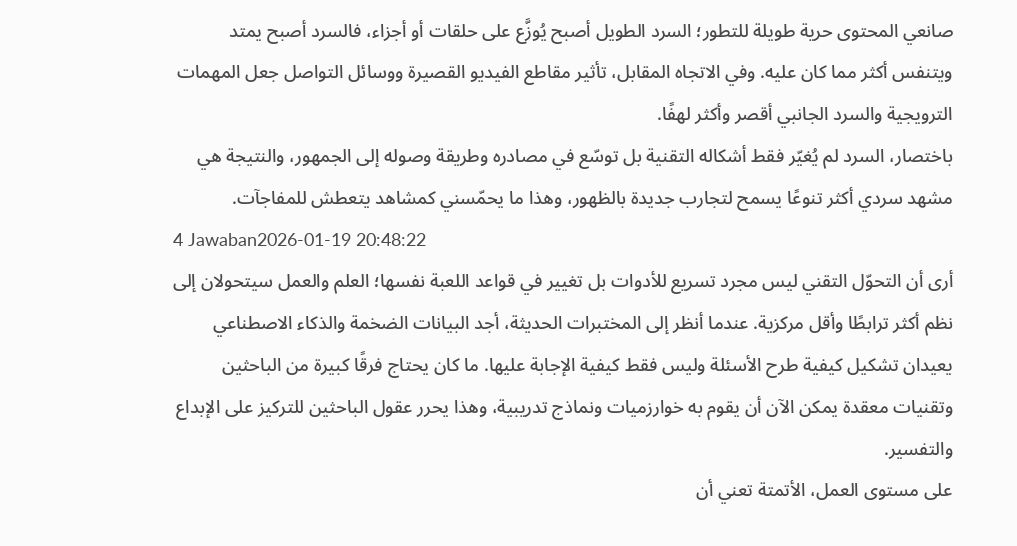صانعي المحتوى حرية طويلة للتطور؛ السرد الطويل أصبح يُوزَّع على حلقات أو أجزاء، فالسرد أصبح يمتد ويتنفس أكثر مما كان عليه. وفي الاتجاه المقابل، تأثير مقاطع الفيديو القصيرة ووسائل التواصل جعل المهمات الترويجية والسرد الجانبي أقصر وأكثر لهفًا.
باختصار، السرد لم يُغيّر فقط أشكاله التقنية بل توسّع في مصادره وطريقة وصوله إلى الجمهور، والنتيجة هي مشهد سردي أكثر تنوعًا يسمح لتجارب جديدة بالظهور، وهذا ما يحمّسني كمشاهد يتعطش للمفاجآت.
4 Jawaban2026-01-19 20:48:22
أرى أن التحوّل التقني ليس مجرد تسريع للأدوات بل تغيير في قواعد اللعبة نفسها؛ العلم والعمل سيتحولان إلى نظم أكثر ترابطًا وأقل مركزية. عندما أنظر إلى المختبرات الحديثة، أجد البيانات الضخمة والذكاء الاصطناعي يعيدان تشكيل كيفية طرح الأسئلة وليس فقط كيفية الإجابة عليها. ما كان يحتاج فرقًا كبيرة من الباحثين وتقنيات معقدة يمكن الآن أن يقوم به خوارزميات ونماذج تدريبية، وهذا يحرر عقول الباحثين للتركيز على الإبداع والتفسير.
على مستوى العمل، الأتمتة تعني أن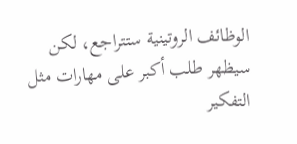الوظائف الروتينية ستتراجع، لكن سيظهر طلب أكبر على مهارات مثل التفكير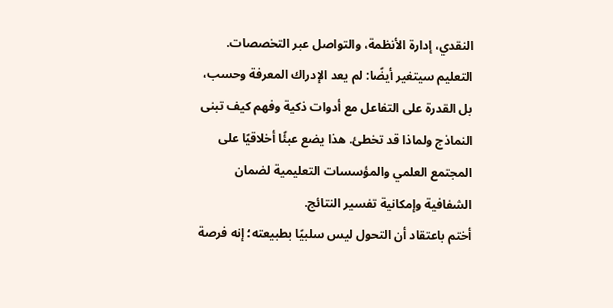النقدي، إدارة الأنظمة، والتواصل عبر التخصصات. التعليم سيتغير أيضًا: لم يعد الإدراك المعرفة وحسب، بل القدرة على التفاعل مع أدوات ذكية وفهم كيف تبنى النماذج ولماذا قد تخطئ. هذا يضع عبئًا أخلاقيًا على المجتمع العلمي والمؤسسات التعليمية لضمان الشفافية وإمكانية تفسير النتائج.
أختم باعتقاد أن التحول ليس سلبيًا بطبيعته؛ إنه فرصة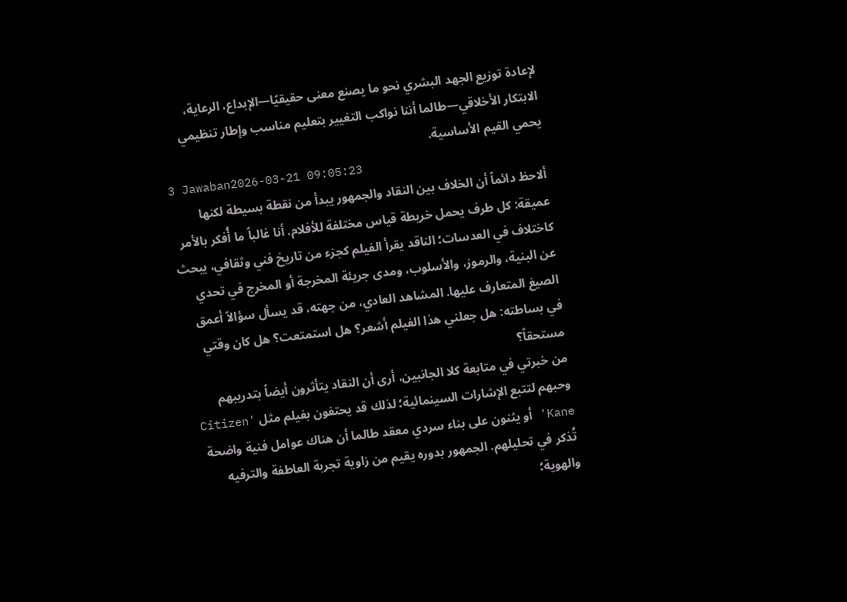لإعادة توزيع الجهد البشري نحو ما يصنع معنى حقيقيًا—الإبداع، الرعاية، الابتكار الأخلاقي—طالما أننا نواكب التغيير بتعليم مناسب وإطار تنظيمي يحمي القيم الأساسية.
3 Jawaban2026-03-21 09:05:23
ألاحظ دائماً أن الخلاف بين النقاد والجمهور يبدأ من نقطة بسيطة لكنها عميقة: كل طرف يحمل خريطة قياس مختلفة للأفلام. أنا غالباً ما أُفكر بالأمر كاختلاف في العدسات؛ الناقد يقرأ الفيلم كجزء من تاريخ فني وثقافي، يبحث عن البنية، والرموز، والأسلوب، ومدى جريئة المخرجة أو المخرج في تحدي الصيغ المتعارف عليها. المشاهد العادي، من جهته، قد يسأل سؤالاً أعمق في بساطته: هل جعلني هذا الفيلم أشعر؟ هل استمتعت؟ هل كان وقتي مستحقاً؟
من خبرتي في متابعة كلا الجانبين، أرى أن النقاد يتأثرون أيضاً بتدريبهم وحبهم لتتبع الإشارات السينمائية؛ لذلك قد يحتفون بفيلم مثل 'Citizen Kane' أو يثنون على بناء سردي معقد طالما أن هناك عوامل فنية واضحة تُذكر في تحليلهم. الجمهور بدوره يقيم من زاوية تجربة العاطفة والترفيه والهوية؛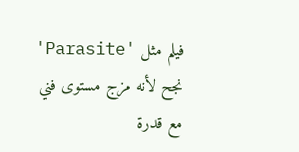فيلم مثل 'Parasite' نجح لأنه مزج مستوى فني مع قدرة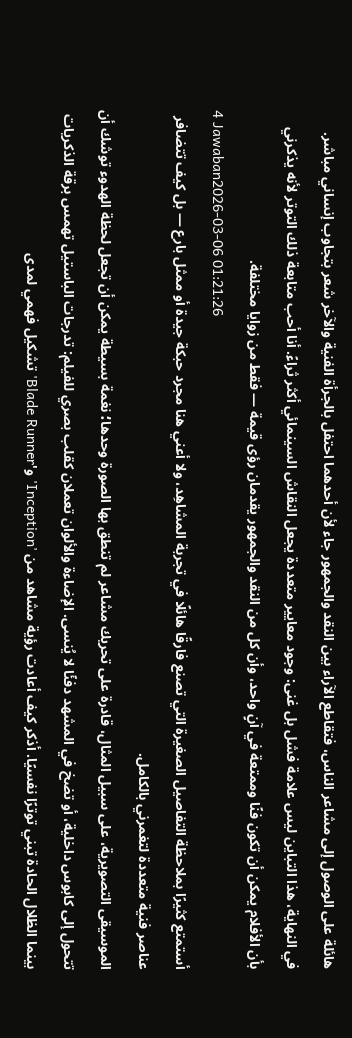هائلة على الوصول إلى مشاعر الناس، فتقاطع الآراء بين النقد والجمهور جاء لأن أحدهما احتفل بالجرأة الفنية والآخر شعر بتجاوب إنساني مباشر.
في النهاية، هذا التباين ليس علامة فشل بل غنى: وجود معايير متعددة يجعل النقاش السينمائي أكثر ثراءً. أنا أحب متابعة ذلك التوتر لأنه يذكرني بأن الأفلام يمكن أن تكون فنًا وممتعة في آنٍ واحد، وأن كل من النقد والجمهور يقدمان رؤى قيمة — فقط من زوايا مختلفة.
4 Jawaban2026-03-06 01:21:26
أستمتع كثيرًا بملاحظة التفاصيل الصغيرة التي تصنع فارقًا هائلًا في تجربة المشاهِد، ولا أعني هنا مجرد حبكة جيدة أو ممثل بارع — بل كيف تتضافر عناصر فنية متعددة لتغمرني بالكامل.
الموسيقى التصويرية، على سبيل المثال، قادرة على تحريك مشاعر لم تنطق بها الصورة وحدها؛ نغمة بسيطة يمكن أن تجعل لحظة الهدوء توشك أن تتحول إلى كابوس داخلية، أو تضخ في المشهد دفئًا لا يُنسى. الإضاءة والألوان تعملان كقلب بصري للفيلم: تدرجات الباستيل تهمس برقة الذكريات بينما الظلال الحادة تبني توترًا نفسيًا. أذكر كيف أعادت رؤية مشاهد من 'Inception' و'Blade Runner' تشكيل فهمي لمدى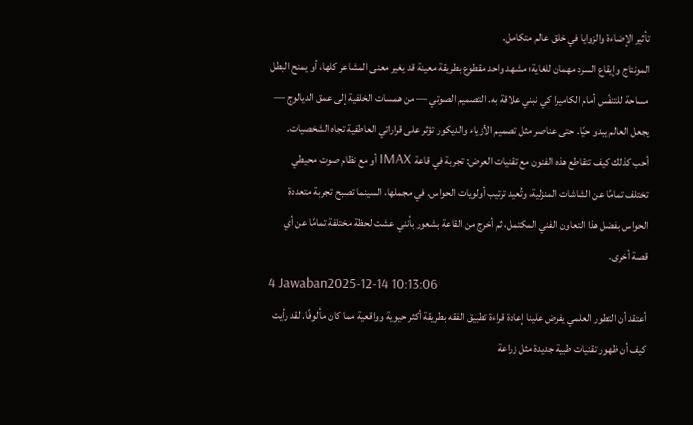تأثير الإضاءة والزوايا في خلق عالم متكامل.
المونتاج وإيقاع السرد مهمان للغاية؛ مشهد واحد مقطوع بطريقة معينة قد يغير معنى المشاعر كلها، أو يمنح البطل مساحة للتنفّس أمام الكاميرا كي نبني علاقة به. التصميم الصوتي — من همسات الخلفية إلى عمق الديالوج — يجعل العالم يبدو حيًا. حتى عناصر مثل تصميم الأزياء والديكور تؤثر على قراراتي العاطفية تجاه الشخصيات.
أحب كذلك كيف تتقاطع هذه الفنون مع تقنيات العرض: تجربة في قاعة IMAX أو مع نظام صوت محيطي تختلف تمامًا عن الشاشات المنزلية، وتُعيد ترتيب أولويات الحواس. في مجملها، السينما تصبح تجربة متعددة الحواس بفضل هذا التعاون الفني المكتمل، ثم أخرج من القاعة بشعور بأنني عشت لحظة مختلفة تمامًا عن أي قصة أخرى.
4 Jawaban2025-12-14 10:13:06
أعتقد أن التطور العلمي يفرض علينا إعادة قراءة تطبيق الفقه بطريقة أكثر حيوية وواقعية مما كان مألوفًا. لقد رأيت كيف أن ظهور تقنيات طبية جديدة مثل زراعة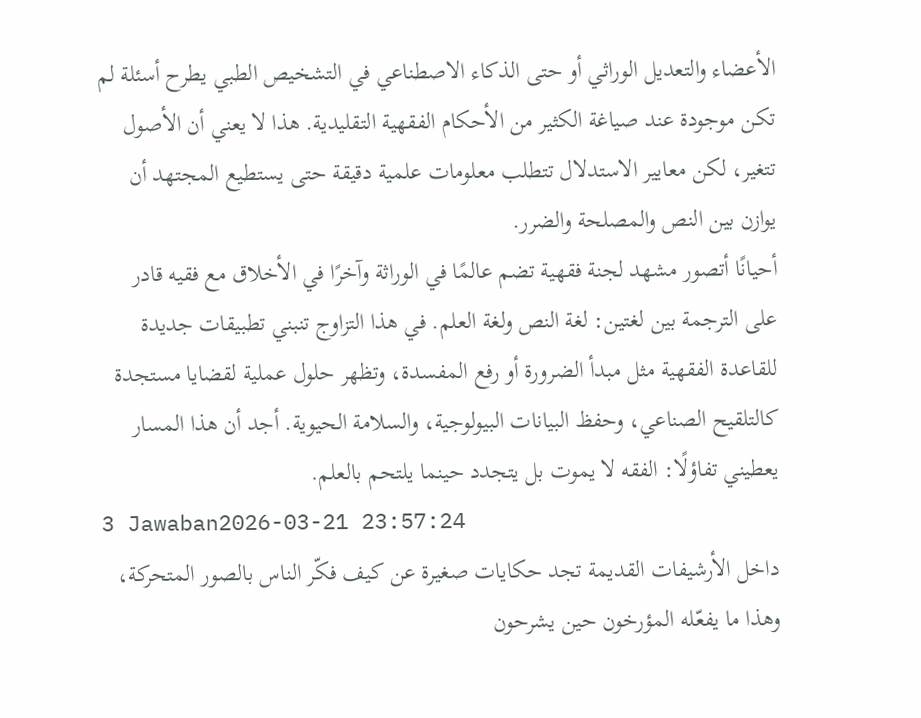الأعضاء والتعديل الوراثي أو حتى الذكاء الاصطناعي في التشخيص الطبي يطرح أسئلة لم تكن موجودة عند صياغة الكثير من الأحكام الفقهية التقليدية. هذا لا يعني أن الأصول تتغير، لكن معايير الاستدلال تتطلب معلومات علمية دقيقة حتى يستطيع المجتهد أن يوازن بين النص والمصلحة والضرر.
أحيانًا أتصور مشهد لجنة فقهية تضم عالمًا في الوراثة وآخرًا في الأخلاق مع فقيه قادر على الترجمة بين لغتين: لغة النص ولغة العلم. في هذا التزاوج تنبني تطبيقات جديدة للقاعدة الفقهية مثل مبدأ الضرورة أو رفع المفسدة، وتظهر حلول عملية لقضايا مستجدة كالتلقيح الصناعي، وحفظ البيانات البيولوجية، والسلامة الحيوية. أجد أن هذا المسار يعطيني تفاؤلًا: الفقه لا يموت بل يتجدد حينما يلتحم بالعلم.
3 Jawaban2026-03-21 23:57:24
داخل الأرشيفات القديمة تجد حكايات صغيرة عن كيف فكّر الناس بالصور المتحركة، وهذا ما يفعّله المؤرخون حين يشرحون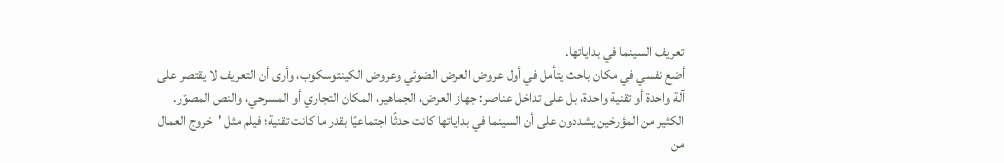تعريف السينما في بداياتها.
أضع نفسي في مكان باحث يتأمل في أول عروض العرض الضوئي وعروض الكينتوسكوب، وأرى أن التعريف لا يقتصر على آلة واحدة أو تقنية واحدة، بل على تداخل عناصر: جهاز العرض، الجماهير، المكان التجاري أو المسرحي، والنص المصوّر. الكثير من المؤرخين يشددون على أن السينما في بداياتها كانت حدثًا اجتماعيًا بقدر ما كانت تقنية؛ فيلم مثل 'خروج العمال من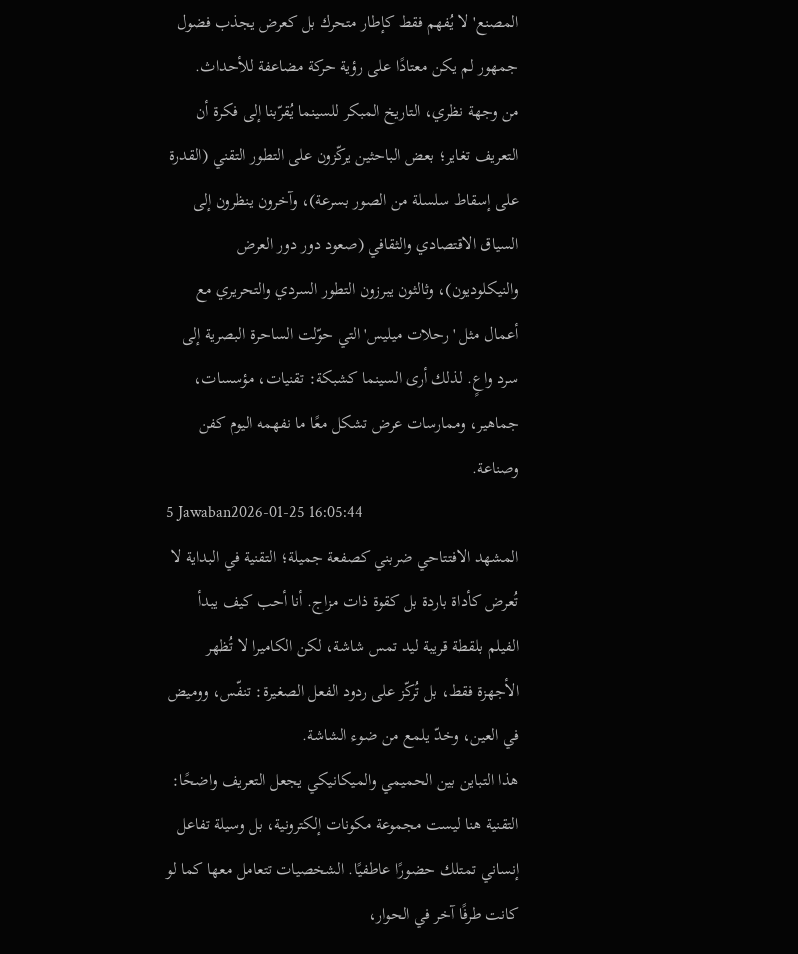المصنع' لا يُفهم فقط كإطار متحرك بل كعرض يجذب فضول جمهور لم يكن معتادًا على رؤية حركة مضاعفة للأحداث.
من وجهة نظري، التاريخ المبكر للسينما يُقرّبنا إلى فكرة أن التعريف تغاير؛ بعض الباحثين يركّزون على التطور التقني (القدرة على إسقاط سلسلة من الصور بسرعة)، وآخرون ينظرون إلى السياق الاقتصادي والثقافي (صعود دور دور العرض والنيكلوديون)، وثالثون يبرزون التطور السردي والتحريري مع أعمال مثل 'رحلات ميليس' التي حوّلت الساحرة البصرية إلى سرد واعٍ. لذلك أرى السينما كشبكة: تقنيات، مؤسسات، جماهير، وممارسات عرض تشكل معًا ما نفهمه اليوم كفن وصناعة.
5 Jawaban2026-01-25 16:05:44
المشهد الافتتاحي ضربني كصفعة جميلة؛ التقنية في البداية لا تُعرض كأداة باردة بل كقوة ذات مزاج. أنا أحب كيف يبدأ الفيلم بلقطة قريبة ليد تمس شاشة، لكن الكاميرا لا تُظهر الأجهزة فقط، بل تُركّز على ردود الفعل الصغيرة: تنفّس، ووميض في العين، وخدّ يلمع من ضوء الشاشة.
هذا التباين بين الحميمي والميكانيكي يجعل التعريف واضحًا: التقنية هنا ليست مجموعة مكونات إلكترونية، بل وسيلة تفاعل إنساني تمتلك حضورًا عاطفيًا. الشخصيات تتعامل معها كما لو كانت طرفًا آخر في الحوار،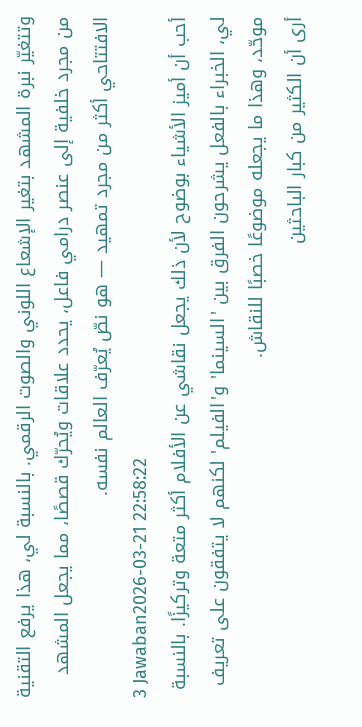وتتغيّر نبرة المشهد بتغير الإشعاع اللوني والصوت الرقمي. بالنسبة لي، هذا يرفع التقنية من مجرد خلفية إلى عنصر درامي فاعل، يحدد علاقات ويُحرّك قصصًا، مما يجعل المشهد الافتتاحي أكثر من مجرد تمهيد — هو نصّ يُعرّف العالم نفسه.
3 Jawaban2026-03-21 22:58:22
أحب أن أميز الأشياء بوضوح لأن ذلك يجعل نقاشي عن الأفلام أكثر متعة وتركيزًا. بالنسبة لي، الخبراء بالفعل يشرحون الفرق بين 'السينما' و'الفيلم' لكنهم لا يتفقون على تعريف موحّد، وهذا ما يجعله موضوعًا خصبًا للنقاش.
أرى أن الكثير من كبار الباحثين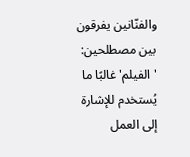والفنّانين يفرقون بين مصطلحين: 'الفيلم' غالبًا ما يُستخدم للإشارة إلى العمل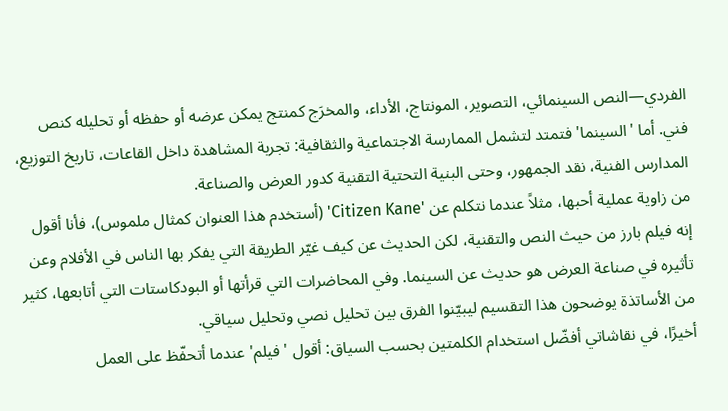الفردي—النص السينمائي، التصوير، المونتاج، الأداء، والمخرَج كمنتج يمكن عرضه أو حفظه أو تحليله كنص فني. أما 'السينما' فتمتد لتشمل الممارسة الاجتماعية والثقافية: تجربة المشاهدة داخل القاعات، تاريخ التوزيع، المدارس الفنية، نقد الجمهور، وحتى البنية التحتية التقنية كدور العرض والصناعة.
من زاوية عملية أحبها، مثلاً عندما نتكلم عن 'Citizen Kane' (أستخدم هذا العنوان كمثال ملموس)، فأنا أقول إنه فيلم بارز من حيث النص والتقنية، لكن الحديث عن كيف غيّر الطريقة التي يفكر بها الناس في الأفلام وعن تأثيره في صناعة العرض هو حديث عن السينما. وفي المحاضرات التي قرأتها أو البودكاستات التي أتابعها، كثير من الأساتذة يوضحون هذا التقسيم ليبيّنوا الفرق بين تحليل نصي وتحليل سياقي.
أخيرًا، في نقاشاتي أفضّل استخدام الكلمتين بحسب السياق: أقول 'فيلم' عندما أتحفّظ على العمل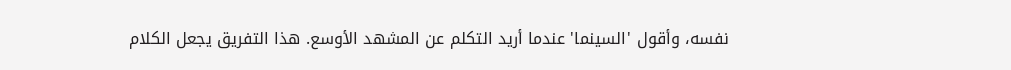نفسه، وأقول 'السينما' عندما أريد التكلم عن المشهد الأوسع. هذا التفريق يجعل الكلام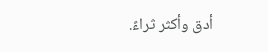أدق وأكثر ثراءً.